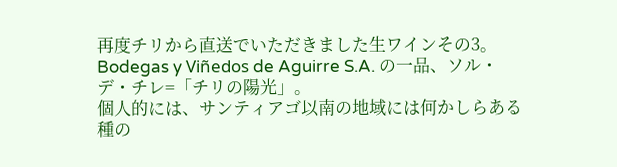再度チリから直送でいただきました生ワインその3。
Bodegas y Viñedos de Aguirre S.A. の一品、ソル・デ・チレ=「チリの陽光」。
個人的には、サンティアゴ以南の地域には何かしらある種の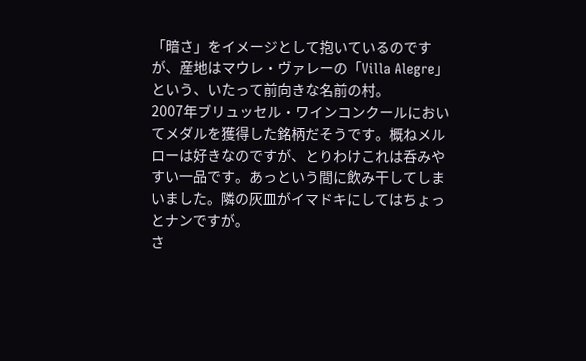「暗さ」をイメージとして抱いているのですが、産地はマウレ・ヴァレーの「Villa Alegre」という、いたって前向きな名前の村。
2007年ブリュッセル・ワインコンクールにおいてメダルを獲得した銘柄だそうです。概ねメルローは好きなのですが、とりわけこれは呑みやすい一品です。あっという間に飲み干してしまいました。隣の灰皿がイマドキにしてはちょっとナンですが。
さ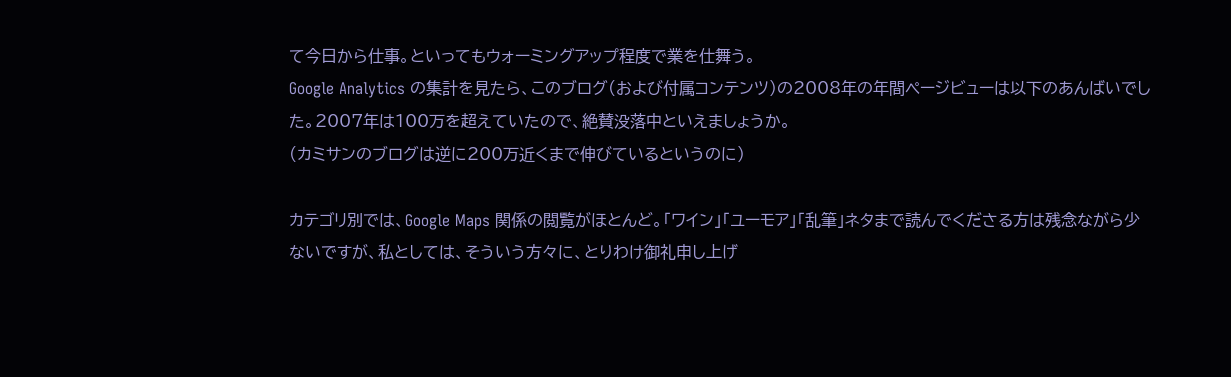て今日から仕事。といってもウォーミングアップ程度で業を仕舞う。
Google Analytics の集計を見たら、このブログ(および付属コンテンツ)の2008年の年間ページビューは以下のあんばいでした。2007年は100万を超えていたので、絶賛没落中といえましょうか。
(カミサンのブログは逆に200万近くまで伸びているというのに)

カテゴリ別では、Google Maps 関係の閲覧がほとんど。「ワイン」「ユーモア」「乱筆」ネタまで読んでくださる方は残念ながら少ないですが、私としては、そういう方々に、とりわけ御礼申し上げ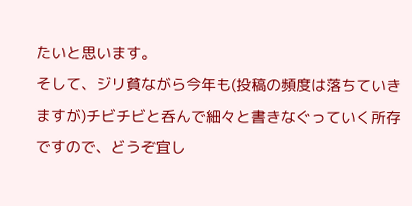たいと思います。
そして、ジリ貧ながら今年も(投稿の頻度は落ちていきますが)チビチビと呑んで細々と書きなぐっていく所存ですので、どうぞ宜し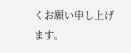くお願い申し上げます。